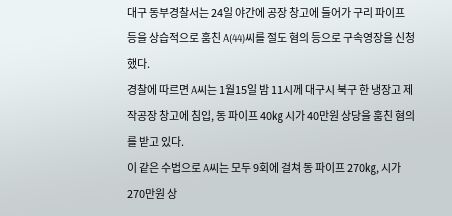대구 동부경찰서는 24일 야간에 공장 창고에 들어가 구리 파이프 등을 상습적으로 훔친 A(44)씨를 절도 혐의 등으로 구속영장을 신청했다.
경찰에 따르면 A씨는 1월15일 밤 11시께 대구시 북구 한 냉장고 제작공장 창고에 침입, 동 파이프 40㎏ 시가 40만원 상당을 훔친 혐의를 받고 있다.
이 같은 수법으로 A씨는 모두 9회에 걸쳐 동 파이프 270㎏, 시가 270만원 상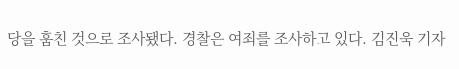당을 훔친 것으로 조사됐다. 경찰은 여죄를 조사하고 있다. 김진욱 기자